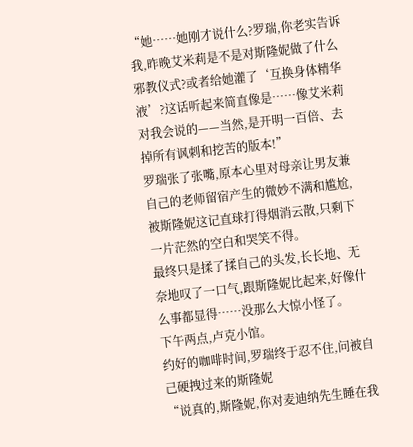“她……她刚才说什么?罗瑞,你老实告诉我,昨晚艾米莉是不是对斯隆妮做了什么邪教仪式?或者给她灌了‘互换身体精华液’?这话听起来简直像是……像艾米莉对我会说的——当然,是开明一百倍、去掉所有讽刺和挖苦的版本!”
罗瑞张了张嘴,原本心里对母亲让男友兼自己的老师留宿产生的微妙不满和尴尬,被斯隆妮这记直球打得烟消云散,只剩下一片茫然的空白和哭笑不得。
最终只是揉了揉自己的头发,长长地、无奈地叹了一口气,跟斯隆妮比起来,好像什么事都显得……没那么大惊小怪了。
下午两点,卢克小馆。
约好的咖啡时间,罗瑞终于忍不住,问被自己硬拽过来的斯隆妮
“说真的,斯隆妮,你对麦迪纳先生睡在我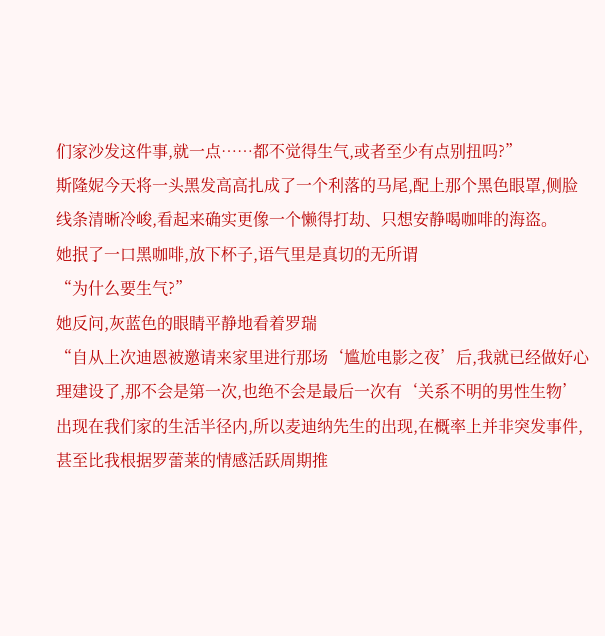们家沙发这件事,就一点……都不觉得生气,或者至少有点别扭吗?”
斯隆妮今天将一头黑发高高扎成了一个利落的马尾,配上那个黑色眼罩,侧脸线条清晰冷峻,看起来确实更像一个懒得打劫、只想安静喝咖啡的海盗。
她抿了一口黑咖啡,放下杯子,语气里是真切的无所谓
“为什么要生气?”
她反问,灰蓝色的眼睛平静地看着罗瑞
“自从上次迪恩被邀请来家里进行那场‘尴尬电影之夜’后,我就已经做好心理建设了,那不会是第一次,也绝不会是最后一次有‘关系不明的男性生物’出现在我们家的生活半径内,所以麦迪纳先生的出现,在概率上并非突发事件,甚至比我根据罗蕾莱的情感活跃周期推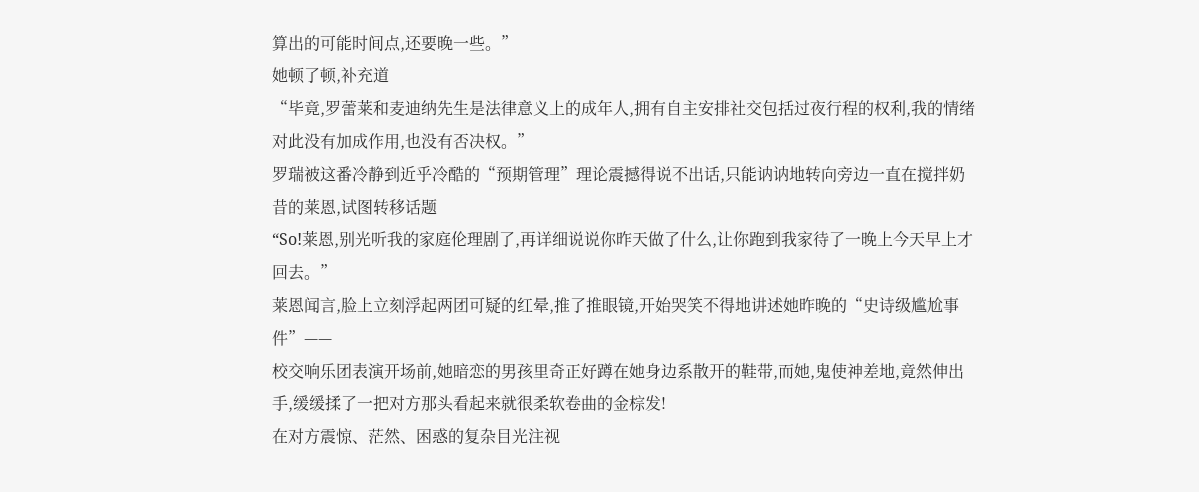算出的可能时间点,还要晚一些。”
她顿了顿,补充道
“毕竟,罗蕾莱和麦迪纳先生是法律意义上的成年人,拥有自主安排社交包括过夜行程的权利,我的情绪对此没有加成作用,也没有否决权。”
罗瑞被这番冷静到近乎冷酷的“预期管理”理论震撼得说不出话,只能讷讷地转向旁边一直在搅拌奶昔的莱恩,试图转移话题
“So!莱恩,别光听我的家庭伦理剧了,再详细说说你昨天做了什么,让你跑到我家待了一晚上今天早上才回去。”
莱恩闻言,脸上立刻浮起两团可疑的红晕,推了推眼镜,开始哭笑不得地讲述她昨晚的“史诗级尴尬事件”——
校交响乐团表演开场前,她暗恋的男孩里奇正好蹲在她身边系散开的鞋带,而她,鬼使神差地,竟然伸出手,缓缓揉了一把对方那头看起来就很柔软卷曲的金棕发!
在对方震惊、茫然、困惑的复杂目光注视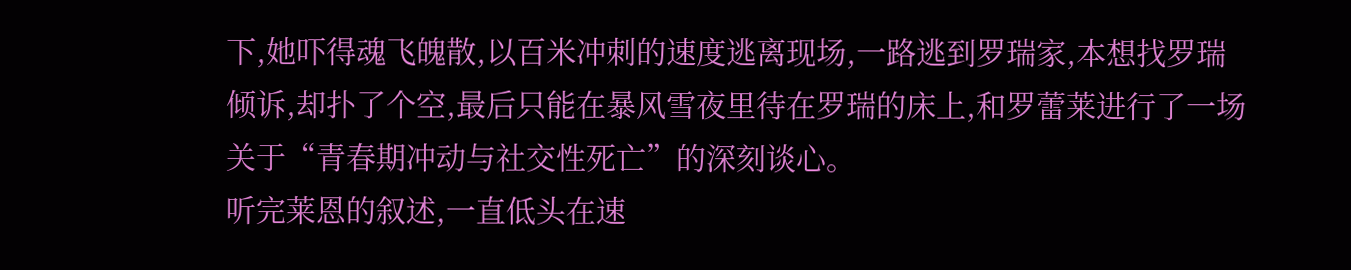下,她吓得魂飞魄散,以百米冲刺的速度逃离现场,一路逃到罗瑞家,本想找罗瑞倾诉,却扑了个空,最后只能在暴风雪夜里待在罗瑞的床上,和罗蕾莱进行了一场关于“青春期冲动与社交性死亡”的深刻谈心。
听完莱恩的叙述,一直低头在速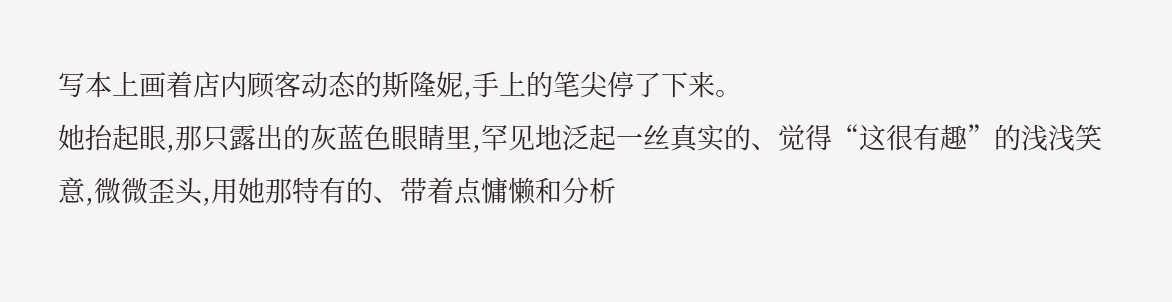写本上画着店内顾客动态的斯隆妮,手上的笔尖停了下来。
她抬起眼,那只露出的灰蓝色眼睛里,罕见地泛起一丝真实的、觉得“这很有趣”的浅浅笑意,微微歪头,用她那特有的、带着点慵懒和分析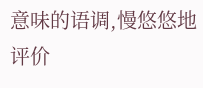意味的语调,慢悠悠地评价